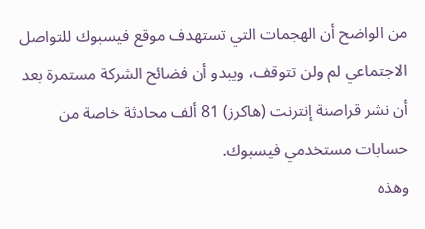من الواضح أن الهجمات التي تستهدف موقع فيسبوك للتواصل الاجتماعي لم ولن تتوقف، ويبدو أن فضائح الشركة مستمرة بعد أن نشر قراصنة إنترنت (هاكرز) 81 ألف محادثة خاصة من حسابات مستخدمي فيسبوك.
وهذه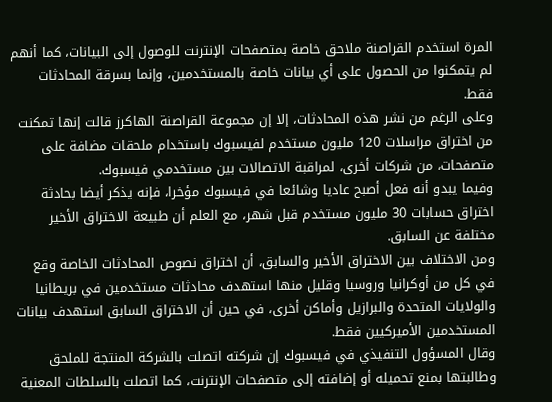المرة استخدم القراصنة ملاحق خاصة بمتصفحات الإنترنت للوصول إلى البيانات، كما أنهم لم يتمكنوا من الحصول على أي بيانات خاصة بالمستخدمين، وإنما بسرقة المحادثات فقط.
وعلى الرغم من نشر هذه المحادثات، إلا إن مجموعة القراصنة الهاكرز قالت إنها تمكنت من اختراق مراسلات 120 مليون مستخدم لفيسبوك باستخدام ملحقات مضافة على متصفحات، من شركات أخرى، لمراقبة الاتصالات بين مستخدمي فيسبوك.
وفيما يبدو أنه فعل أصبح عاديا وشائعا في فيسبوك مؤخرا، فإنه يذكر أيضا بحادثة اختراق حسابات 30 مليون مستخدم قبل شهر، مع العلم أن طبيعة الاختراق الأخير مختلفة عن السابق.
ومن الاختلاف بين الاختراق الأخير والسابق، أن اختراق نصوص المحادثات الخاصة وقع في كل من أوكرانيا وروسيا وقليل منها استهدف محادثات مستخدمين في بريطانيا والولايات المتحدة والبرازيل وأماكن أخرى، في حين أن الاختراق السابق استهدف بيانات المستخدمين الأميركيين فقط.
وقال المسؤول التنفيذي في فيسبوك إن شركته اتصلت بالشركة المنتجة للملحق وطالبتها بمنع تحميله أو إضافته إلى متصفحات الإنترنت، كما اتصلت بالسلطات المعنية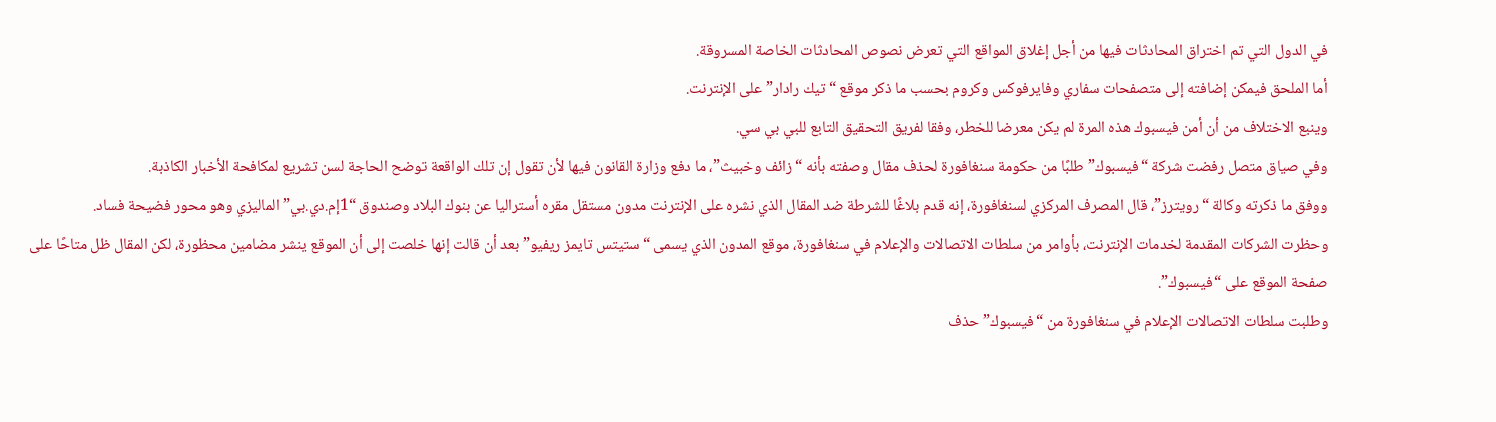في الدول التي تم اختراق المحادثات فيها من أجل إغلاق المواقع التي تعرض نصوص المحادثات الخاصة المسروقة.
أما الملحق فيمكن إضافته إلى متصفحات سفاري وفايرفوكس وكروم بحسب ما ذكر موقع “تيك رادار” على الإنترنت.
وينبع الاختلاف من أن أمن فيسبوك هذه المرة لم يكن معرضا للخطر، وفقا لفريق التحقيق التابع للبي بي سي.
وفي صياق متصل رفضت شركة “فيسبوك” طلبًا من حكومة سنغافورة لحذف مقال وصفته بأنه “زائف وخبيث”، ما دفع وزارة القانون فيها لأن تقول إن تلك الواقعة توضح الحاجة لسن تشريع لمكافحة الأخبار الكاذبة.
ووفق ما ذكرته وكالة “رويترز”، قال المصرف المركزي لسنغافورة، إنه قدم بلاغًا للشرطة ضد المقال الذي نشره على الإنترنت مدون مستقل مقره أستراليا عن بنوك البلاد وصندوق “1إم.دي.بي” الماليزي وهو محور فضيحة فساد.
وحظرت الشركات المقدمة لخدمات الإنترنت، بأوامر من سلطات الاتصالات والإعلام في سنغافورة، موقع المدون الذي يسمى “ستيتس تايمز ريفيو” بعد أن قالت إنها خلصت إلى أن الموقع ينشر مضامين محظورة، لكن المقال ظل متاحًا على صفحة الموقع على “فيسبوك”.
وطلبت سلطات الاتصالات الإعلام في سنغافورة من “فيسبوك” حذف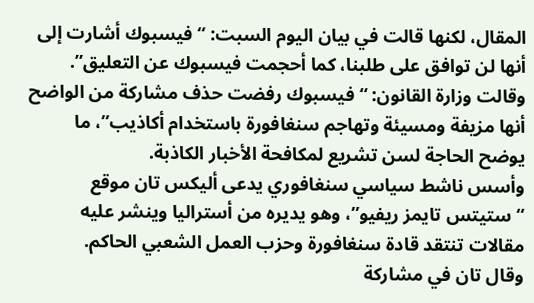المقال، لكنها قالت في بيان اليوم السبت: “فيسبوك أشارت إلى أنها لن توافق على طلبنا، كما أحجمت فيسبوك عن التعليق”.
وقالت وزارة القانون: “فيسبوك رفضت حذف مشاركة من الواضح أنها مزيفة ومسيئة وتهاجم سنغافورة باستخدام أكاذيب”، ما يوضح الحاجة لسن تشريع لمكافحة الأخبار الكاذبة.
وأسس ناشط سياسي سنغافوري يدعى أليكس تان موقع “ستيتس تايمز ريفيو”، وهو يديره من أستراليا وينشر عليه مقالات تنتقد قادة سنغافورة وحزب العمل الشعبي الحاكم.
وقال تان في مشاركة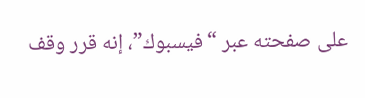على صفحته عبر “فيسبوك”، إنه قرر وقف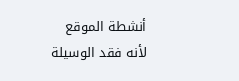أنشطة الموقع لأنه فقد الوسيلة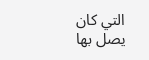التي كان يصل بها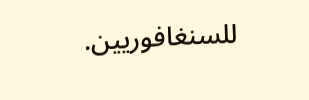للسنغافوريين.